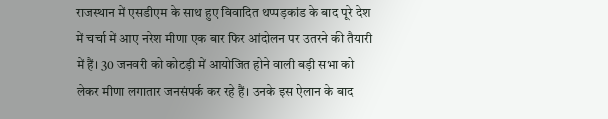राजस्थान में एसडीएम के साथ हुए विवादित थप्पड़कांड के बाद पूरे देश में चर्चा में आए नरेश मीणा एक बार फिर आंदोलन पर उतरने की तैयारी में हैं। 30 जनवरी को कोटड़ी में आयोजित होने वाली बड़ी सभा को लेकर मीणा लगातार जनसंपर्क कर रहे हैं। उनके इस ऐलान के बाद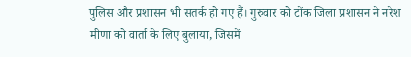पुलिस और प्रशासन भी सतर्क हो गए हैं। गुरुवार को टोंक जिला प्रशासन ने नरेश मीणा को वार्ता के लिए बुलाया, जिसमें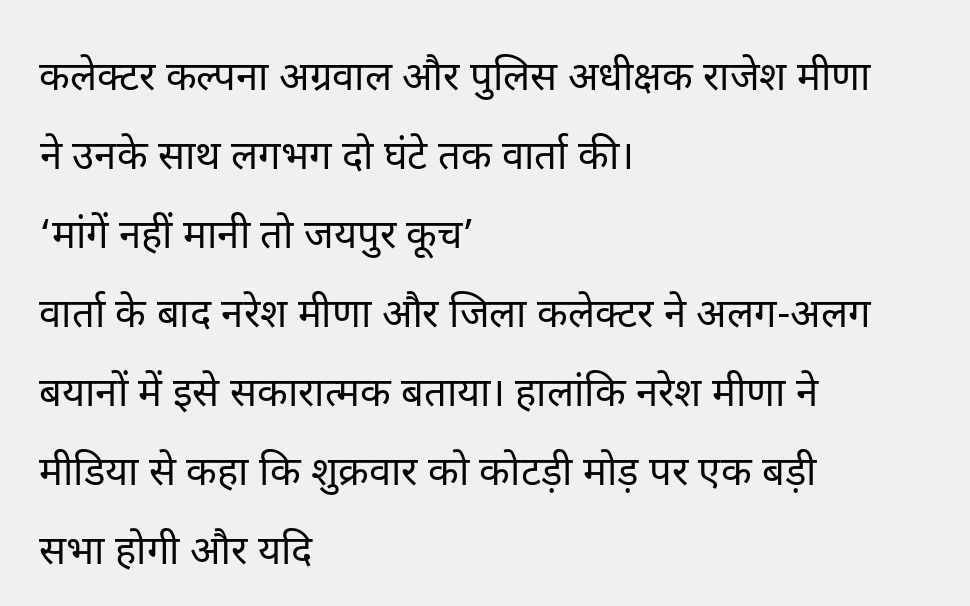कलेक्टर कल्पना अग्रवाल और पुलिस अधीक्षक राजेश मीणा ने उनके साथ लगभग दो घंटे तक वार्ता की।
‘मांगें नहीं मानी तो जयपुर कूच’
वार्ता के बाद नरेश मीणा और जिला कलेक्टर ने अलग-अलग बयानों में इसे सकारात्मक बताया। हालांकि नरेश मीणा ने मीडिया से कहा कि शुक्रवार को कोटड़ी मोड़ पर एक बड़ी सभा होगी और यदि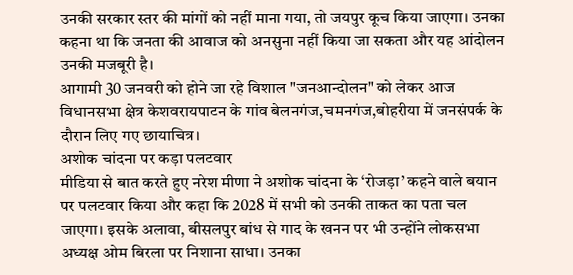उनकी सरकार स्तर की मांगों को नहीं माना गया, तो जयपुर कूच किया जाएगा। उनका कहना था कि जनता की आवाज को अनसुना नहीं किया जा सकता और यह आंदोलन उनकी मजबूरी है।
आगामी 30 जनवरी को होने जा रहे विशाल "जनआन्दोलन" को लेकर आज विधानसभा क्षेत्र केशवरायपाटन के गांव बेलनगंज,चमनगंज,बोहरीया में जनसंपर्क के दौरान लिए गए छायाचित्र।
अशोक चांदना पर कड़ा पलटवार
मीडिया से बात करते हुए नरेश मीणा ने अशोक चांदना के ‘रोजड़ा’ कहने वाले बयान पर पलटवार किया और कहा कि 2028 में सभी को उनकी ताकत का पता चल जाएगा। इसके अलावा, बीसलपुर बांध से गाद के खनन पर भी उन्होंने लोकसभा अध्यक्ष ओम बिरला पर निशाना साधा। उनका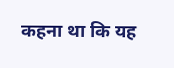कहना था कि यह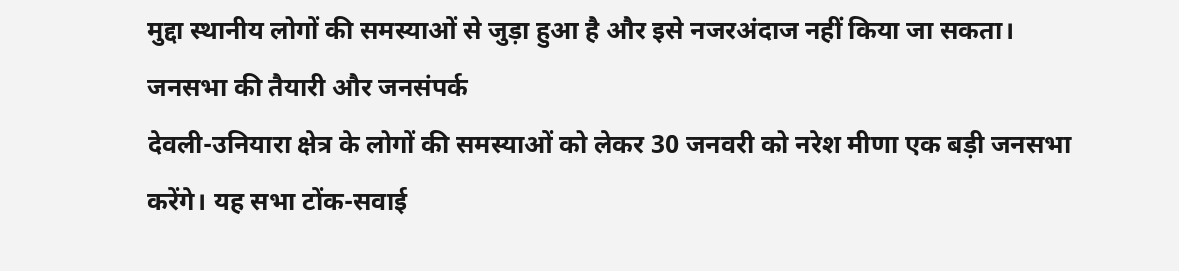मुद्दा स्थानीय लोगों की समस्याओं से जुड़ा हुआ है और इसे नजरअंदाज नहीं किया जा सकता।
जनसभा की तैयारी और जनसंपर्क
देवली-उनियारा क्षेत्र के लोगों की समस्याओं को लेकर 30 जनवरी को नरेश मीणा एक बड़ी जनसभा करेंगे। यह सभा टोंक-सवाई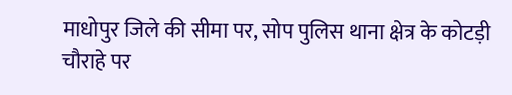माधोपुर जिले की सीमा पर, सोप पुलिस थाना क्षेत्र के कोटड़ी चौराहे पर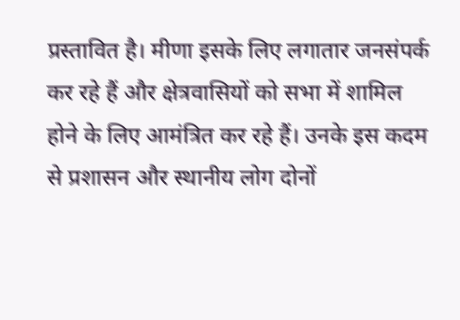प्रस्तावित है। मीणा इसके लिए लगातार जनसंपर्क कर रहे हैं और क्षेत्रवासियों को सभा में शामिल होने के लिए आमंत्रित कर रहे हैं। उनके इस कदम से प्रशासन और स्थानीय लोग दोनों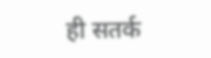ही सतर्क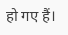हो गए हैं।